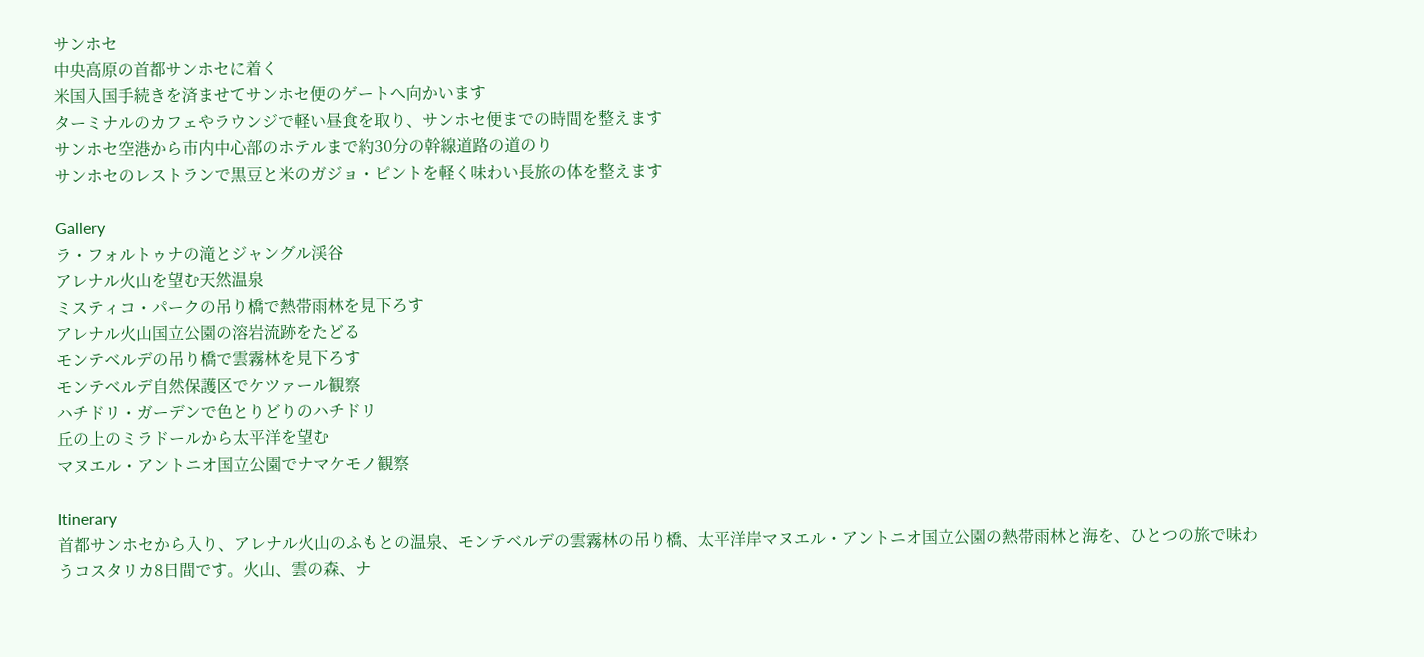サンホセ
中央高原の首都サンホセに着く
米国入国手続きを済ませてサンホセ便のゲートへ向かいます
ターミナルのカフェやラウンジで軽い昼食を取り、サンホセ便までの時間を整えます
サンホセ空港から市内中心部のホテルまで約30分の幹線道路の道のり
サンホセのレストランで黒豆と米のガジョ・ピントを軽く味わい長旅の体を整えます

Gallery
ラ・フォルトゥナの滝とジャングル渓谷
アレナル火山を望む天然温泉
ミスティコ・パークの吊り橋で熱帯雨林を見下ろす
アレナル火山国立公園の溶岩流跡をたどる
モンテベルデの吊り橋で雲霧林を見下ろす
モンテベルデ自然保護区でケツァール観察
ハチドリ・ガーデンで色とりどりのハチドリ
丘の上のミラドールから太平洋を望む
マヌエル・アントニオ国立公園でナマケモノ観察

Itinerary
首都サンホセから入り、アレナル火山のふもとの温泉、モンテベルデの雲霧林の吊り橋、太平洋岸マヌエル・アントニオ国立公園の熱帯雨林と海を、ひとつの旅で味わうコスタリカ8日間です。火山、雲の森、ナ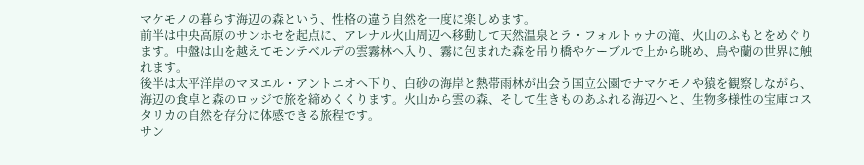マケモノの暮らす海辺の森という、性格の違う自然を一度に楽しめます。
前半は中央高原のサンホセを起点に、アレナル火山周辺へ移動して天然温泉とラ・フォルトゥナの滝、火山のふもとをめぐります。中盤は山を越えてモンテベルデの雲霧林へ入り、霧に包まれた森を吊り橋やケーブルで上から眺め、鳥や蘭の世界に触れます。
後半は太平洋岸のマヌエル・アントニオへ下り、白砂の海岸と熱帯雨林が出会う国立公園でナマケモノや猿を観察しながら、海辺の食卓と森のロッジで旅を締めくくります。火山から雲の森、そして生きものあふれる海辺へと、生物多様性の宝庫コスタリカの自然を存分に体感できる旅程です。
サン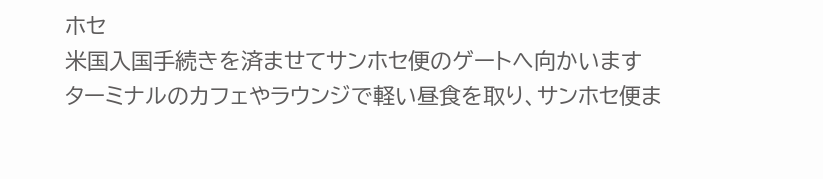ホセ
米国入国手続きを済ませてサンホセ便のゲートへ向かいます
ターミナルのカフェやラウンジで軽い昼食を取り、サンホセ便ま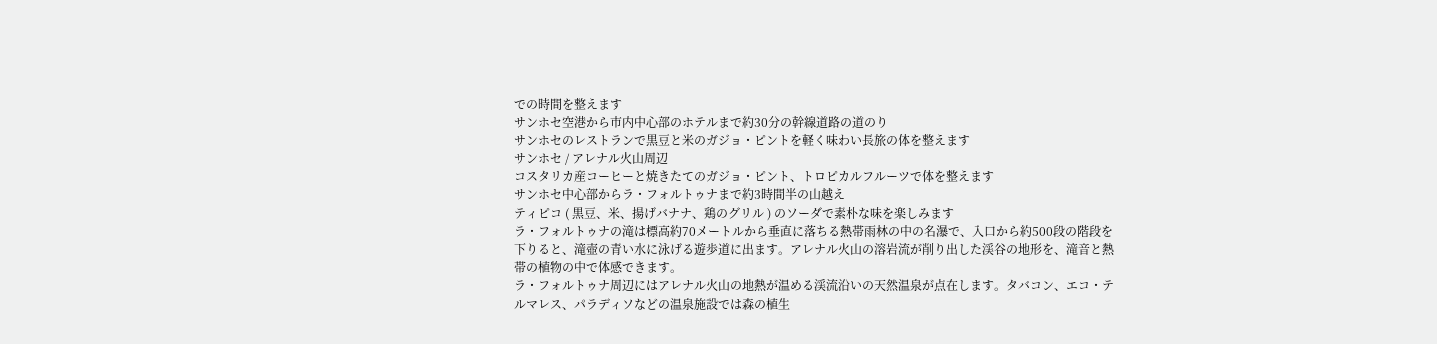での時間を整えます
サンホセ空港から市内中心部のホテルまで約30分の幹線道路の道のり
サンホセのレストランで黒豆と米のガジョ・ピントを軽く味わい長旅の体を整えます
サンホセ / アレナル火山周辺
コスタリカ産コーヒーと焼きたてのガジョ・ピント、トロピカルフルーツで体を整えます
サンホセ中心部からラ・フォルトゥナまで約3時間半の山越え
ティピコ ( 黒豆、米、揚げバナナ、鶏のグリル ) のソーダで素朴な味を楽しみます
ラ・フォルトゥナの滝は標高約70メートルから垂直に落ちる熱帯雨林の中の名瀑で、入口から約500段の階段を下りると、滝壺の青い水に泳げる遊歩道に出ます。アレナル火山の溶岩流が削り出した渓谷の地形を、滝音と熱帯の植物の中で体感できます。
ラ・フォルトゥナ周辺にはアレナル火山の地熱が温める渓流沿いの天然温泉が点在します。タバコン、エコ・テルマレス、パラディソなどの温泉施設では森の植生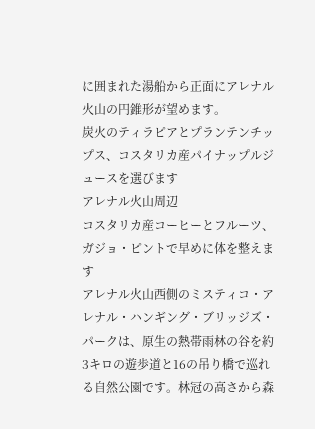に囲まれた湯船から正面にアレナル火山の円錐形が望めます。
炭火のティラピアとプランテンチップス、コスタリカ産パイナップルジュースを選びます
アレナル火山周辺
コスタリカ産コーヒーとフルーツ、ガジョ・ピントで早めに体を整えます
アレナル火山西側のミスティコ・アレナル・ハンギング・ブリッジズ・パークは、原生の熱帯雨林の谷を約3キロの遊歩道と16の吊り橋で巡れる自然公園です。林冠の高さから森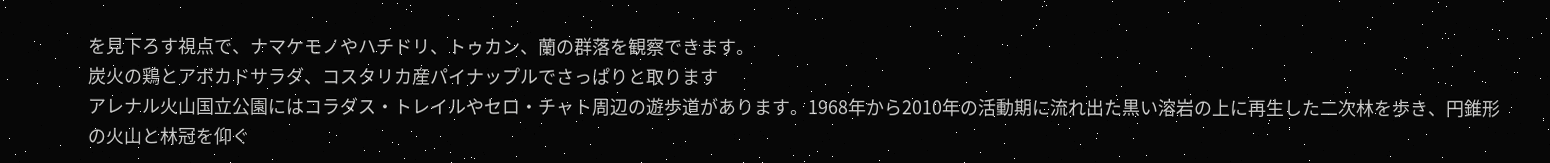を見下ろす視点で、ナマケモノやハチドリ、トゥカン、蘭の群落を観察できます。
炭火の鶏とアボカドサラダ、コスタリカ産パイナップルでさっぱりと取ります
アレナル火山国立公園にはコラダス・トレイルやセロ・チャト周辺の遊歩道があります。1968年から2010年の活動期に流れ出た黒い溶岩の上に再生した二次林を歩き、円錐形の火山と林冠を仰ぐ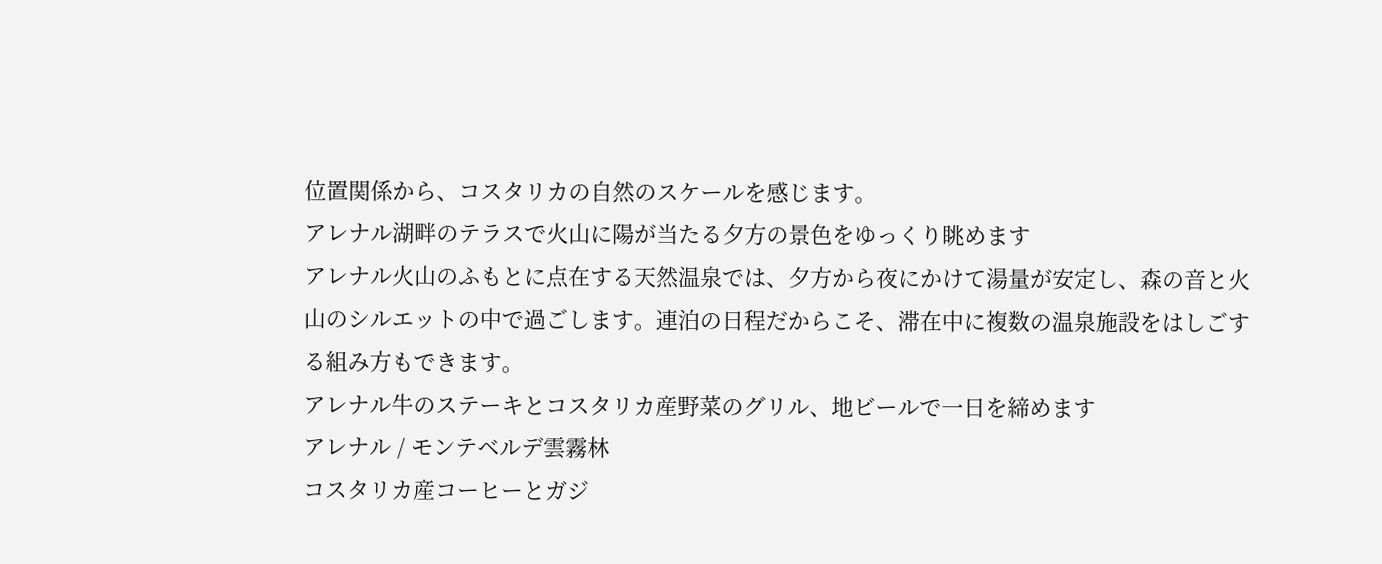位置関係から、コスタリカの自然のスケールを感じます。
アレナル湖畔のテラスで火山に陽が当たる夕方の景色をゆっくり眺めます
アレナル火山のふもとに点在する天然温泉では、夕方から夜にかけて湯量が安定し、森の音と火山のシルエットの中で過ごします。連泊の日程だからこそ、滞在中に複数の温泉施設をはしごする組み方もできます。
アレナル牛のステーキとコスタリカ産野菜のグリル、地ビールで一日を締めます
アレナル / モンテベルデ雲霧林
コスタリカ産コーヒーとガジ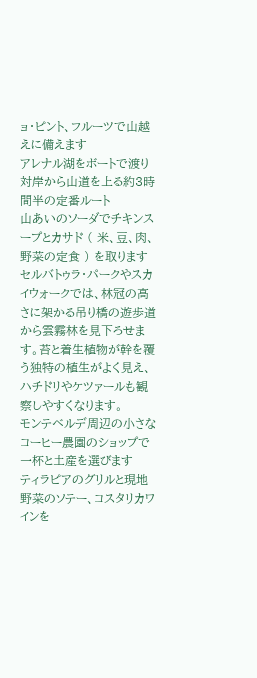ョ・ピント、フルーツで山越えに備えます
アレナル湖をボートで渡り対岸から山道を上る約3時間半の定番ルート
山あいのソーダでチキンスープとカサド ( 米、豆、肉、野菜の定食 ) を取ります
セルバトゥラ・パークやスカイウォークでは、林冠の高さに架かる吊り橋の遊歩道から雲霧林を見下ろせます。苔と着生植物が幹を覆う独特の植生がよく見え、ハチドリやケツァールも観察しやすくなります。
モンテベルデ周辺の小さなコーヒー農園のショップで一杯と土産を選びます
ティラピアのグリルと現地野菜のソテー、コスタリカワインを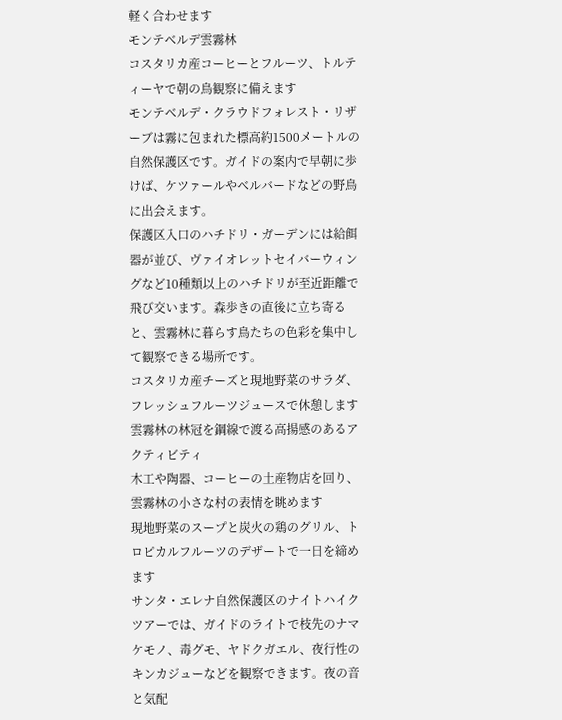軽く合わせます
モンテベルデ雲霧林
コスタリカ産コーヒーとフルーツ、トルティーヤで朝の鳥観察に備えます
モンテベルデ・クラウドフォレスト・リザーブは霧に包まれた標高約1500メートルの自然保護区です。ガイドの案内で早朝に歩けば、ケツァールやベルバードなどの野鳥に出会えます。
保護区入口のハチドリ・ガーデンには給餌器が並び、ヴァイオレットセイバーウィングなど10種類以上のハチドリが至近距離で飛び交います。森歩きの直後に立ち寄ると、雲霧林に暮らす鳥たちの色彩を集中して観察できる場所です。
コスタリカ産チーズと現地野菜のサラダ、フレッシュフルーツジュースで休憩します
雲霧林の林冠を鋼線で渡る高揚感のあるアクティビティ
木工や陶器、コーヒーの土産物店を回り、雲霧林の小さな村の表情を眺めます
現地野菜のスープと炭火の鶏のグリル、トロピカルフルーツのデザートで一日を締めます
サンタ・エレナ自然保護区のナイトハイクツアーでは、ガイドのライトで枝先のナマケモノ、毒グモ、ヤドクガエル、夜行性のキンカジューなどを観察できます。夜の音と気配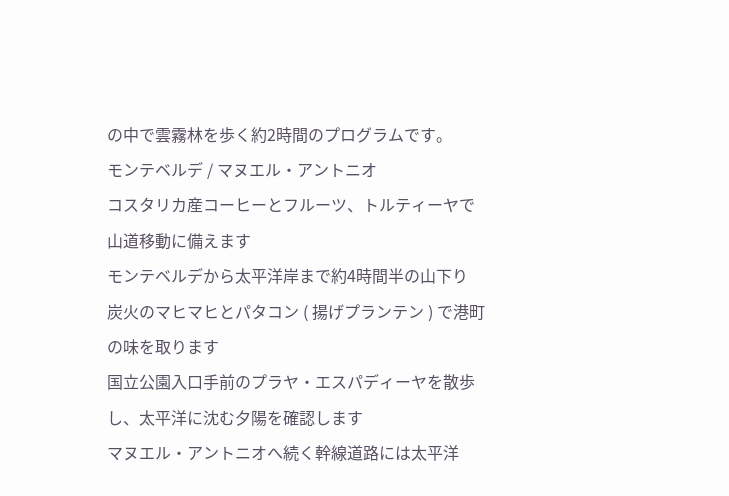の中で雲霧林を歩く約2時間のプログラムです。
モンテベルデ / マヌエル・アントニオ
コスタリカ産コーヒーとフルーツ、トルティーヤで山道移動に備えます
モンテベルデから太平洋岸まで約4時間半の山下り
炭火のマヒマヒとパタコン ( 揚げプランテン ) で港町の味を取ります
国立公園入口手前のプラヤ・エスパディーヤを散歩し、太平洋に沈む夕陽を確認します
マヌエル・アントニオへ続く幹線道路には太平洋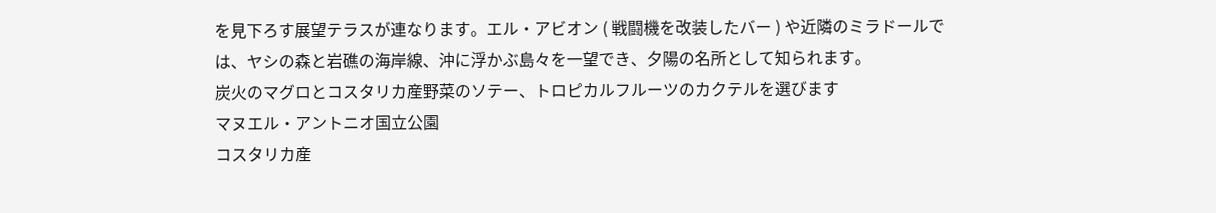を見下ろす展望テラスが連なります。エル・アビオン ( 戦闘機を改装したバー ) や近隣のミラドールでは、ヤシの森と岩礁の海岸線、沖に浮かぶ島々を一望でき、夕陽の名所として知られます。
炭火のマグロとコスタリカ産野菜のソテー、トロピカルフルーツのカクテルを選びます
マヌエル・アントニオ国立公園
コスタリカ産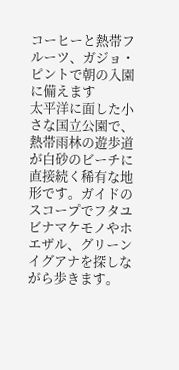コーヒーと熱帯フルーツ、ガジョ・ピントで朝の入園に備えます
太平洋に面した小さな国立公園で、熱帯雨林の遊歩道が白砂のビーチに直接続く稀有な地形です。ガイドのスコープでフタユビナマケモノやホエザル、グリーンイグアナを探しながら歩きます。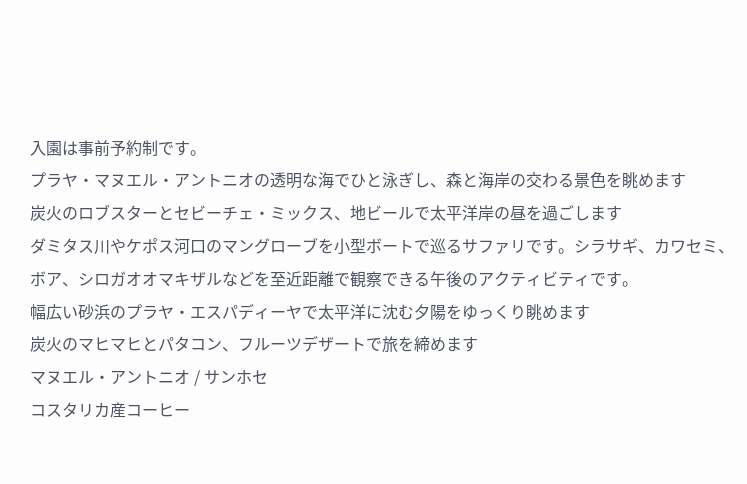入園は事前予約制です。
プラヤ・マヌエル・アントニオの透明な海でひと泳ぎし、森と海岸の交わる景色を眺めます
炭火のロブスターとセビーチェ・ミックス、地ビールで太平洋岸の昼を過ごします
ダミタス川やケポス河口のマングローブを小型ボートで巡るサファリです。シラサギ、カワセミ、ボア、シロガオオマキザルなどを至近距離で観察できる午後のアクティビティです。
幅広い砂浜のプラヤ・エスパディーヤで太平洋に沈む夕陽をゆっくり眺めます
炭火のマヒマヒとパタコン、フルーツデザートで旅を締めます
マヌエル・アントニオ / サンホセ
コスタリカ産コーヒー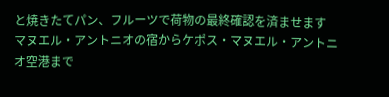と焼きたてパン、フルーツで荷物の最終確認を済ませます
マヌエル・アントニオの宿からケポス・マヌエル・アントニオ空港まで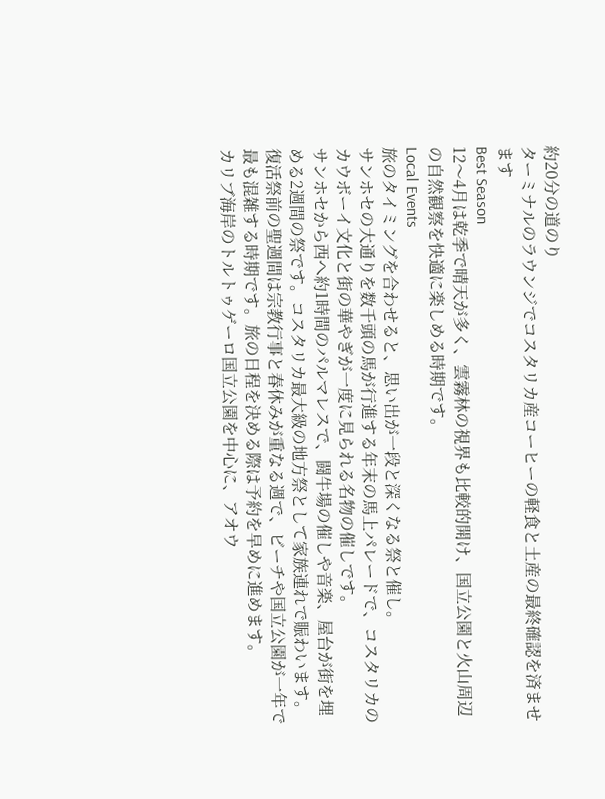約20分の道のり
ターミナルのラウンジでコスタリカ産コーヒーの軽食と土産の最終確認を済ませます
Best Season
12〜4月は乾季で晴天が多く、雲霧林の視界も比較的開け、国立公園と火山周辺の自然観察を快適に楽しめる時期です。
Local Events
旅のタイミングを合わせると、思い出が一段と深くなる祭と催し。
サンホセの大通りを数千頭の馬が行進する年末の馬上パレードで、コスタリカのカウボーイ文化と街の華やぎが一度に見られる名物の催しです。
サンホセから西へ約1時間のパルマレスで、闘牛場の催しや音楽、屋台が街を埋める2週間の祭です。コスタリカ最大級の地方祭として家族連れで賑わいます。
復活祭前の聖週間は宗教行事と春休みが重なる週で、ビーチや国立公園が一年で最も混雑する時期です。旅の日程を決める際は予約を早めに進めます。
カリブ海岸のトルトゥゲーロ国立公園を中心に、アオウ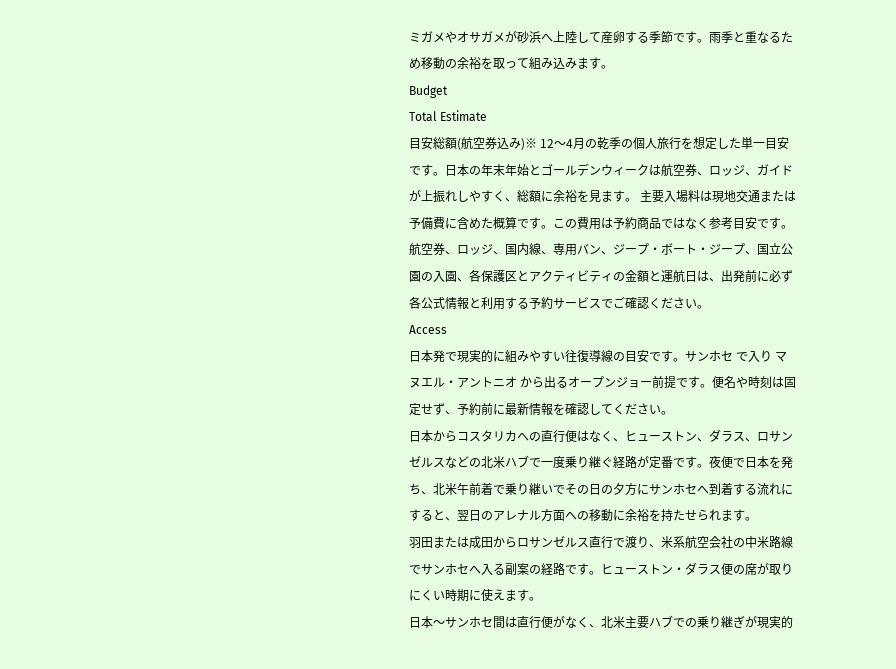ミガメやオサガメが砂浜へ上陸して産卵する季節です。雨季と重なるため移動の余裕を取って組み込みます。
Budget
Total Estimate
目安総額(航空券込み)※ 12〜4月の乾季の個人旅行を想定した単一目安です。日本の年末年始とゴールデンウィークは航空券、ロッジ、ガイドが上振れしやすく、総額に余裕を見ます。 主要入場料は現地交通または予備費に含めた概算です。この費用は予約商品ではなく参考目安です。航空券、ロッジ、国内線、専用バン、ジープ・ボート・ジープ、国立公園の入園、各保護区とアクティビティの金額と運航日は、出発前に必ず各公式情報と利用する予約サービスでご確認ください。
Access
日本発で現実的に組みやすい往復導線の目安です。サンホセ で入り マヌエル・アントニオ から出るオープンジョー前提です。便名や時刻は固定せず、予約前に最新情報を確認してください。
日本からコスタリカへの直行便はなく、ヒューストン、ダラス、ロサンゼルスなどの北米ハブで一度乗り継ぐ経路が定番です。夜便で日本を発ち、北米午前着で乗り継いでその日の夕方にサンホセへ到着する流れにすると、翌日のアレナル方面への移動に余裕を持たせられます。
羽田または成田からロサンゼルス直行で渡り、米系航空会社の中米路線でサンホセへ入る副案の経路です。ヒューストン・ダラス便の席が取りにくい時期に使えます。
日本〜サンホセ間は直行便がなく、北米主要ハブでの乗り継ぎが現実的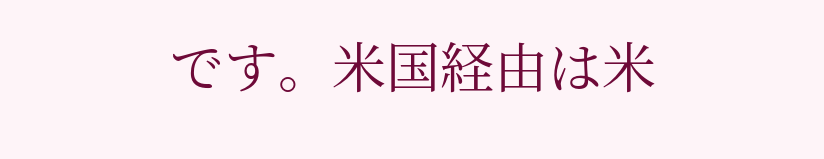です。米国経由は米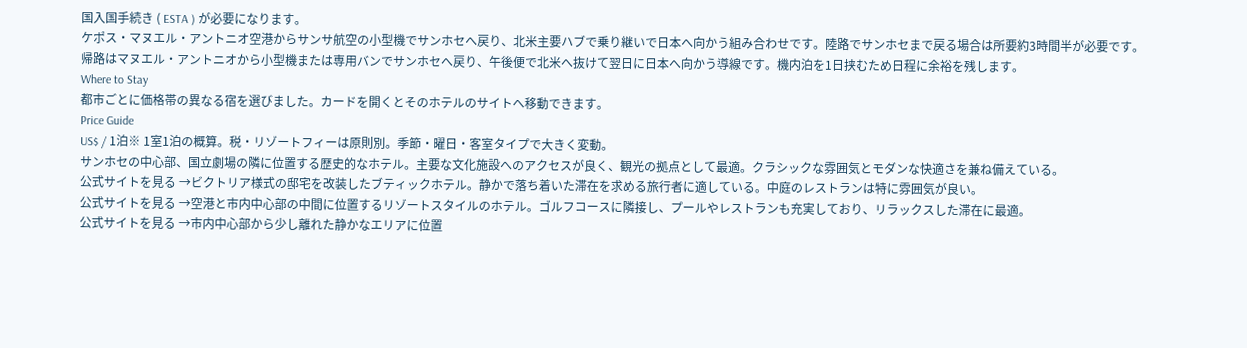国入国手続き ( ESTA ) が必要になります。
ケポス・マヌエル・アントニオ空港からサンサ航空の小型機でサンホセへ戻り、北米主要ハブで乗り継いで日本へ向かう組み合わせです。陸路でサンホセまで戻る場合は所要約3時間半が必要です。
帰路はマヌエル・アントニオから小型機または専用バンでサンホセへ戻り、午後便で北米へ抜けて翌日に日本へ向かう導線です。機内泊を1日挟むため日程に余裕を残します。
Where to Stay
都市ごとに価格帯の異なる宿を選びました。カードを開くとそのホテルのサイトへ移動できます。
Price Guide
US$ / 1泊※ 1室1泊の概算。税・リゾートフィーは原則別。季節・曜日・客室タイプで大きく変動。
サンホセの中心部、国立劇場の隣に位置する歴史的なホテル。主要な文化施設へのアクセスが良く、観光の拠点として最適。クラシックな雰囲気とモダンな快適さを兼ね備えている。
公式サイトを見る →ビクトリア様式の邸宅を改装したブティックホテル。静かで落ち着いた滞在を求める旅行者に適している。中庭のレストランは特に雰囲気が良い。
公式サイトを見る →空港と市内中心部の中間に位置するリゾートスタイルのホテル。ゴルフコースに隣接し、プールやレストランも充実しており、リラックスした滞在に最適。
公式サイトを見る →市内中心部から少し離れた静かなエリアに位置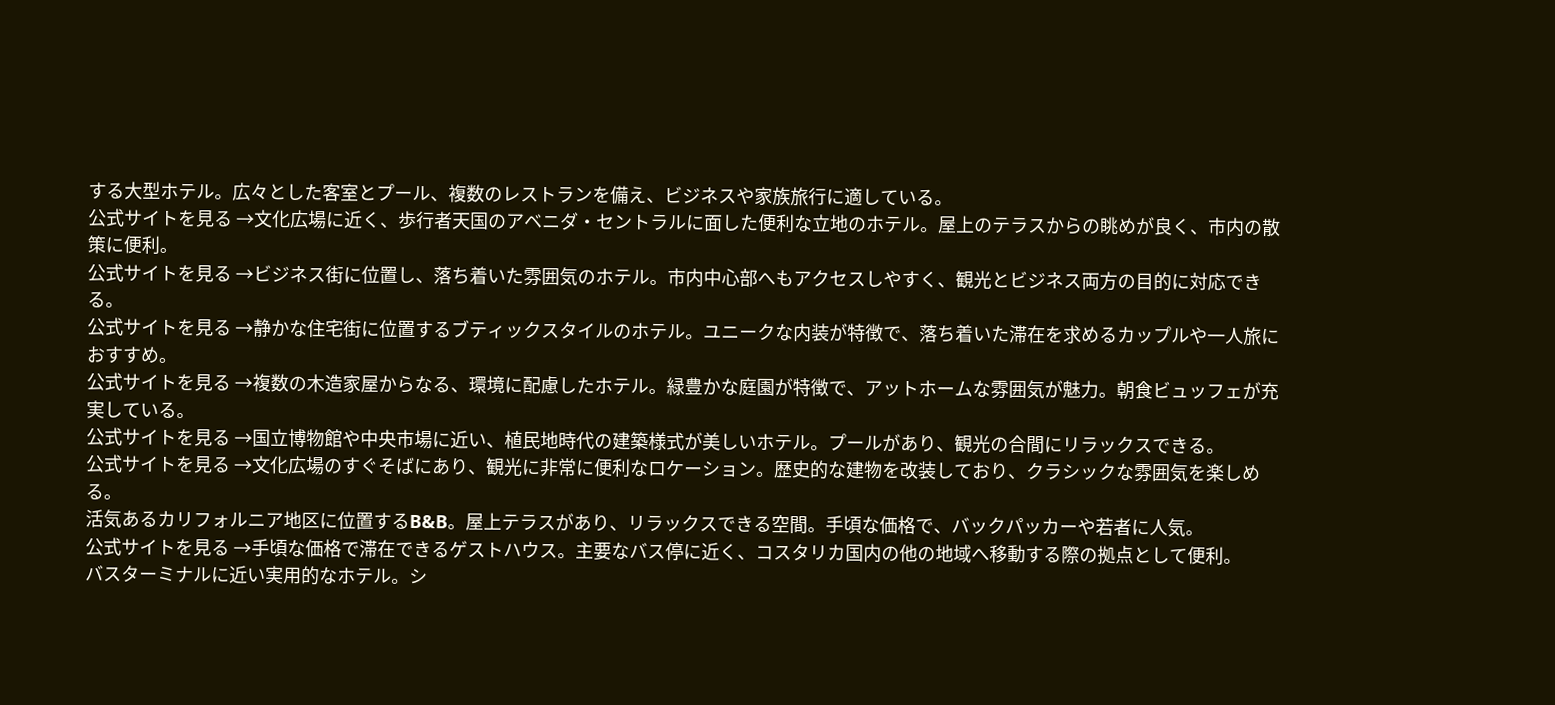する大型ホテル。広々とした客室とプール、複数のレストランを備え、ビジネスや家族旅行に適している。
公式サイトを見る →文化広場に近く、歩行者天国のアベニダ・セントラルに面した便利な立地のホテル。屋上のテラスからの眺めが良く、市内の散策に便利。
公式サイトを見る →ビジネス街に位置し、落ち着いた雰囲気のホテル。市内中心部へもアクセスしやすく、観光とビジネス両方の目的に対応できる。
公式サイトを見る →静かな住宅街に位置するブティックスタイルのホテル。ユニークな内装が特徴で、落ち着いた滞在を求めるカップルや一人旅におすすめ。
公式サイトを見る →複数の木造家屋からなる、環境に配慮したホテル。緑豊かな庭園が特徴で、アットホームな雰囲気が魅力。朝食ビュッフェが充実している。
公式サイトを見る →国立博物館や中央市場に近い、植民地時代の建築様式が美しいホテル。プールがあり、観光の合間にリラックスできる。
公式サイトを見る →文化広場のすぐそばにあり、観光に非常に便利なロケーション。歴史的な建物を改装しており、クラシックな雰囲気を楽しめる。
活気あるカリフォルニア地区に位置するB&B。屋上テラスがあり、リラックスできる空間。手頃な価格で、バックパッカーや若者に人気。
公式サイトを見る →手頃な価格で滞在できるゲストハウス。主要なバス停に近く、コスタリカ国内の他の地域へ移動する際の拠点として便利。
バスターミナルに近い実用的なホテル。シ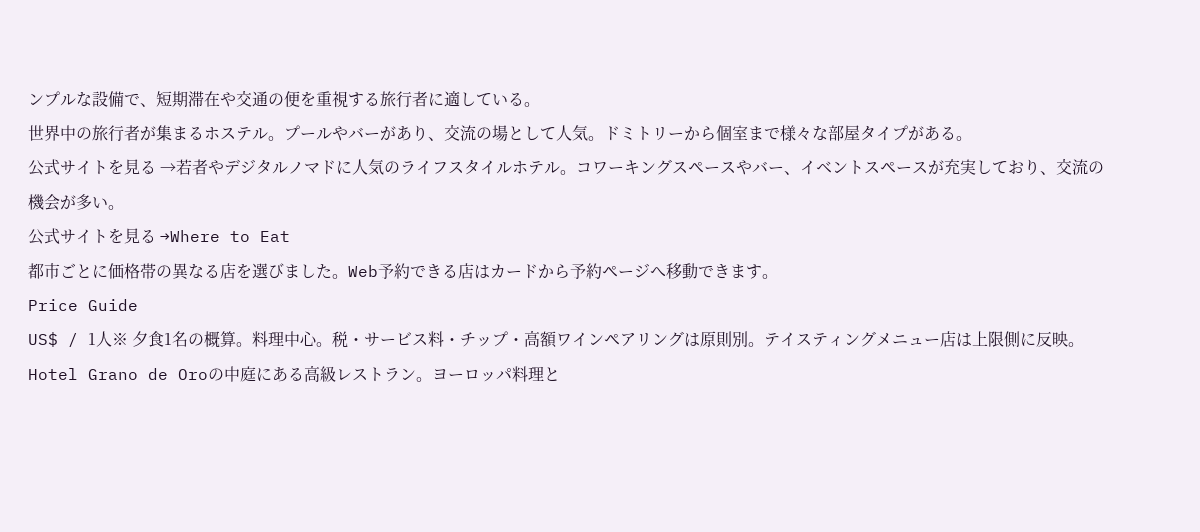ンプルな設備で、短期滞在や交通の便を重視する旅行者に適している。
世界中の旅行者が集まるホステル。プールやバーがあり、交流の場として人気。ドミトリーから個室まで様々な部屋タイプがある。
公式サイトを見る →若者やデジタルノマドに人気のライフスタイルホテル。コワーキングスペースやバー、イベントスペースが充実しており、交流の機会が多い。
公式サイトを見る →Where to Eat
都市ごとに価格帯の異なる店を選びました。Web予約できる店はカードから予約ページへ移動できます。
Price Guide
US$ / 1人※ 夕食1名の概算。料理中心。税・サービス料・チップ・高額ワインペアリングは原則別。テイスティングメニュー店は上限側に反映。
Hotel Grano de Oroの中庭にある高級レストラン。ヨーロッパ料理と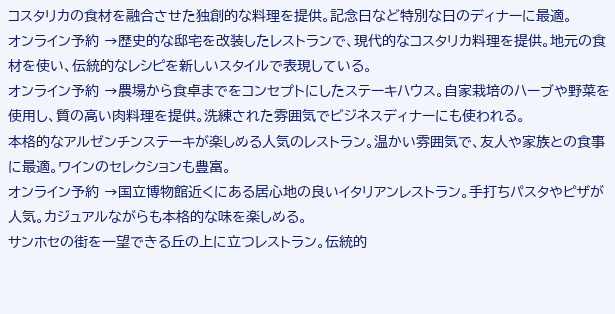コスタリカの食材を融合させた独創的な料理を提供。記念日など特別な日のディナーに最適。
オンライン予約 →歴史的な邸宅を改装したレストランで、現代的なコスタリカ料理を提供。地元の食材を使い、伝統的なレシピを新しいスタイルで表現している。
オンライン予約 →農場から食卓までをコンセプトにしたステーキハウス。自家栽培のハーブや野菜を使用し、質の高い肉料理を提供。洗練された雰囲気でビジネスディナーにも使われる。
本格的なアルゼンチンステーキが楽しめる人気のレストラン。温かい雰囲気で、友人や家族との食事に最適。ワインのセレクションも豊富。
オンライン予約 →国立博物館近くにある居心地の良いイタリアンレストラン。手打ちパスタやピザが人気。カジュアルながらも本格的な味を楽しめる。
サンホセの街を一望できる丘の上に立つレストラン。伝統的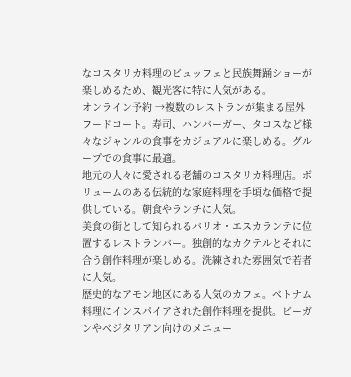なコスタリカ料理のビュッフェと民族舞踊ショーが楽しめるため、観光客に特に人気がある。
オンライン予約 →複数のレストランが集まる屋外フードコート。寿司、ハンバーガー、タコスなど様々なジャンルの食事をカジュアルに楽しめる。グループでの食事に最適。
地元の人々に愛される老舗のコスタリカ料理店。ボリュームのある伝統的な家庭料理を手頃な価格で提供している。朝食やランチに人気。
美食の街として知られるバリオ・エスカランテに位置するレストランバー。独創的なカクテルとそれに合う創作料理が楽しめる。洗練された雰囲気で若者に人気。
歴史的なアモン地区にある人気のカフェ。ベトナム料理にインスパイアされた創作料理を提供。ビーガンやベジタリアン向けのメニュー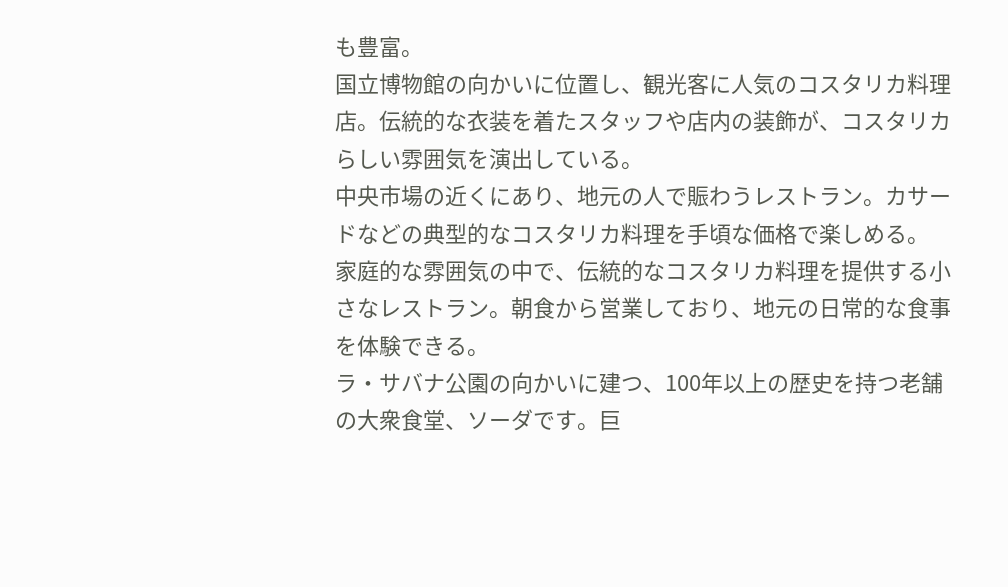も豊富。
国立博物館の向かいに位置し、観光客に人気のコスタリカ料理店。伝統的な衣装を着たスタッフや店内の装飾が、コスタリカらしい雰囲気を演出している。
中央市場の近くにあり、地元の人で賑わうレストラン。カサードなどの典型的なコスタリカ料理を手頃な価格で楽しめる。
家庭的な雰囲気の中で、伝統的なコスタリカ料理を提供する小さなレストラン。朝食から営業しており、地元の日常的な食事を体験できる。
ラ・サバナ公園の向かいに建つ、100年以上の歴史を持つ老舗の大衆食堂、ソーダです。巨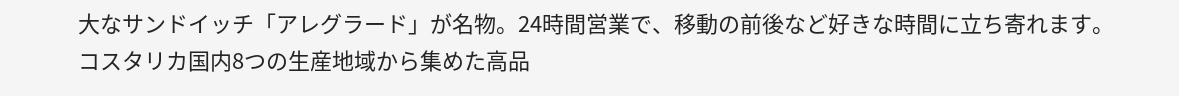大なサンドイッチ「アレグラード」が名物。24時間営業で、移動の前後など好きな時間に立ち寄れます。
コスタリカ国内8つの生産地域から集めた高品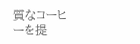質なコーヒーを提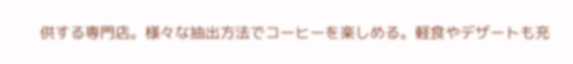供する専門店。様々な抽出方法でコーヒーを楽しめる。軽食やデザートも充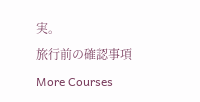実。
旅行前の確認事項
More Courses